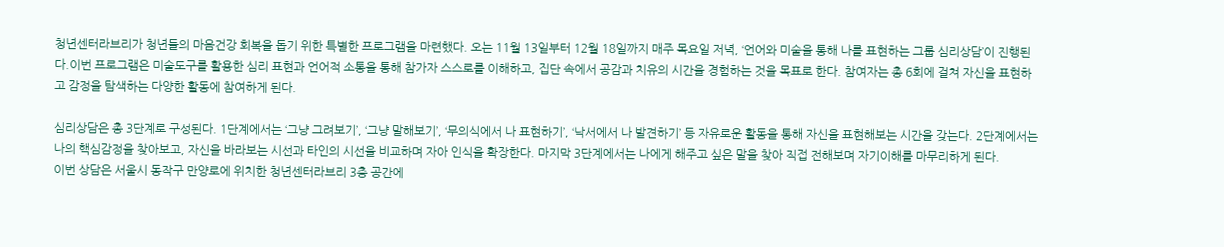청년센터라브리가 청년들의 마음건강 회복을 돕기 위한 특별한 프로그램을 마련했다. 오는 11월 13일부터 12월 18일까지 매주 목요일 저녁, ‘언어와 미술을 통해 나를 표현하는 그룹 심리상담’이 진행된다.이번 프로그램은 미술도구를 활용한 심리 표현과 언어적 소통을 통해 참가자 스스로를 이해하고, 집단 속에서 공감과 치유의 시간을 경험하는 것을 목표로 한다. 참여자는 총 6회에 걸쳐 자신을 표현하고 감정을 탐색하는 다양한 활동에 참여하게 된다.

심리상담은 총 3단계로 구성된다. 1단계에서는 ‘그냥 그려보기’, ‘그냥 말해보기’, ‘무의식에서 나 표현하기’, ‘낙서에서 나 발견하기’ 등 자유로운 활동을 통해 자신을 표현해보는 시간을 갖는다. 2단계에서는 나의 핵심감정을 찾아보고, 자신을 바라보는 시선과 타인의 시선을 비교하며 자아 인식을 확장한다. 마지막 3단계에서는 나에게 해주고 싶은 말을 찾아 직접 전해보며 자기이해를 마무리하게 된다.
이번 상담은 서울시 동작구 만양로에 위치한 청년센터라브리 3층 공간에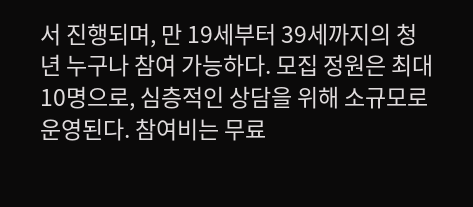서 진행되며, 만 19세부터 39세까지의 청년 누구나 참여 가능하다. 모집 정원은 최대 10명으로, 심층적인 상담을 위해 소규모로 운영된다. 참여비는 무료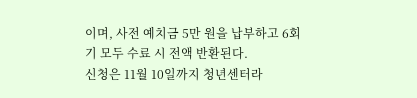이며, 사전 예치금 5만 원을 납부하고 6회기 모두 수료 시 전액 반환된다.
신청은 11월 10일까지 청년센터라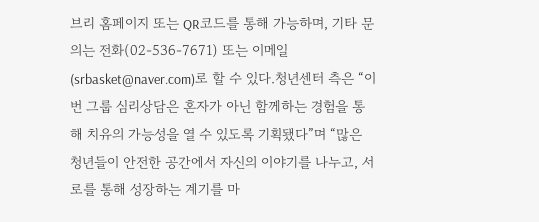브리 홈페이지 또는 QR코드를 통해 가능하며, 기타 문의는 전화(02-536-7671) 또는 이메일(srbasket@naver.com)로 할 수 있다.청년센터 측은 “이번 그룹 심리상담은 혼자가 아닌 함께하는 경험을 통해 치유의 가능성을 열 수 있도록 기획됐다”며 “많은 청년들이 안전한 공간에서 자신의 이야기를 나누고, 서로를 통해 성장하는 계기를 마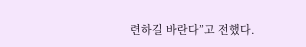련하길 바란다”고 전했다.